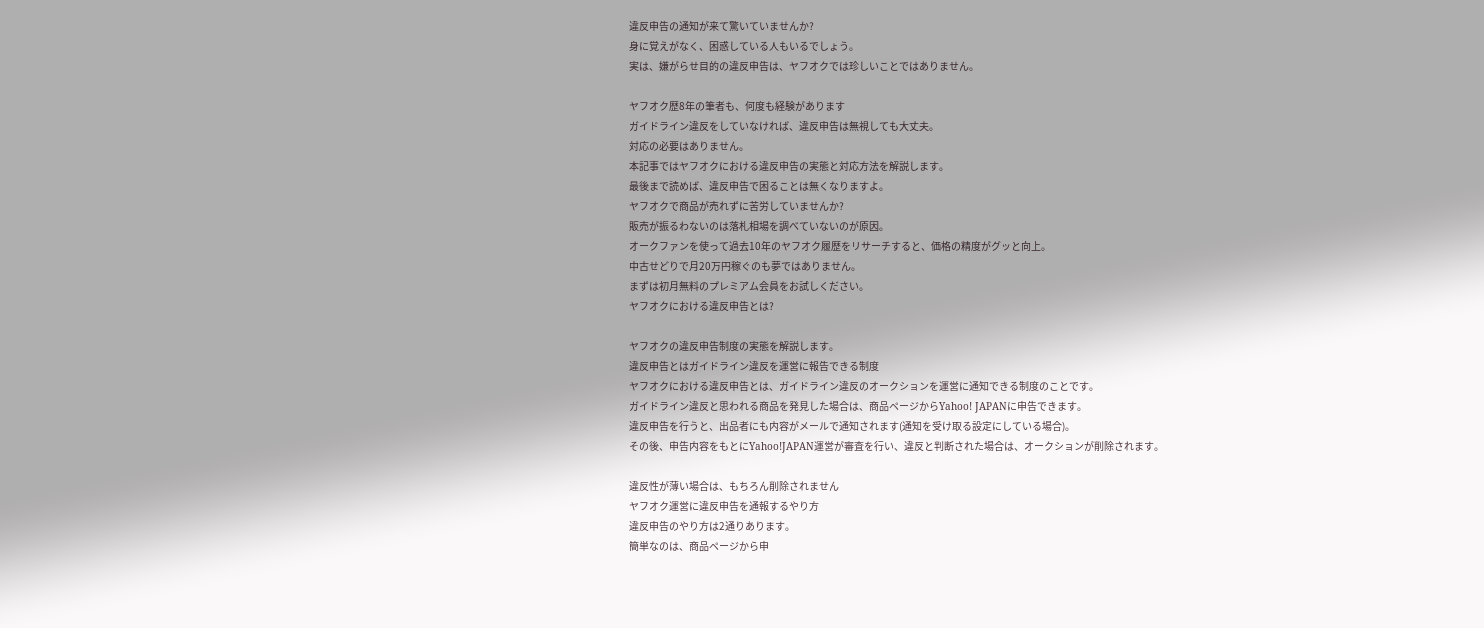違反申告の通知が来て驚いていませんか?
身に覚えがなく、困惑している人もいるでしょう。
実は、嫌がらせ目的の違反申告は、ヤフオクでは珍しいことではありません。

ヤフオク歴8年の筆者も、何度も経験があります
ガイドライン違反をしていなければ、違反申告は無視しても大丈夫。
対応の必要はありません。
本記事ではヤフオクにおける違反申告の実態と対応方法を解説します。
最後まで読めば、違反申告で困ることは無くなりますよ。
ヤフオクで商品が売れずに苦労していませんか?
販売が振るわないのは落札相場を調べていないのが原因。
オークファンを使って過去10年のヤフオク履歴をリサーチすると、価格の精度がグッと向上。
中古せどりで月20万円稼ぐのも夢ではありません。
まずは初月無料のプレミアム会員をお試しください。
ヤフオクにおける違反申告とは?

ヤフオクの違反申告制度の実態を解説します。
違反申告とはガイドライン違反を運営に報告できる制度
ヤフオクにおける違反申告とは、ガイドライン違反のオークションを運営に通知できる制度のことです。
ガイドライン違反と思われる商品を発見した場合は、商品ページからYahoo! JAPANに申告できます。
違反申告を行うと、出品者にも内容がメールで通知されます(通知を受け取る設定にしている場合)。
その後、申告内容をもとにYahoo!JAPAN運営が審査を行い、違反と判断された場合は、オークションが削除されます。

違反性が薄い場合は、もちろん削除されません
ヤフオク運営に違反申告を通報するやり方
違反申告のやり方は2通りあります。
簡単なのは、商品ページから申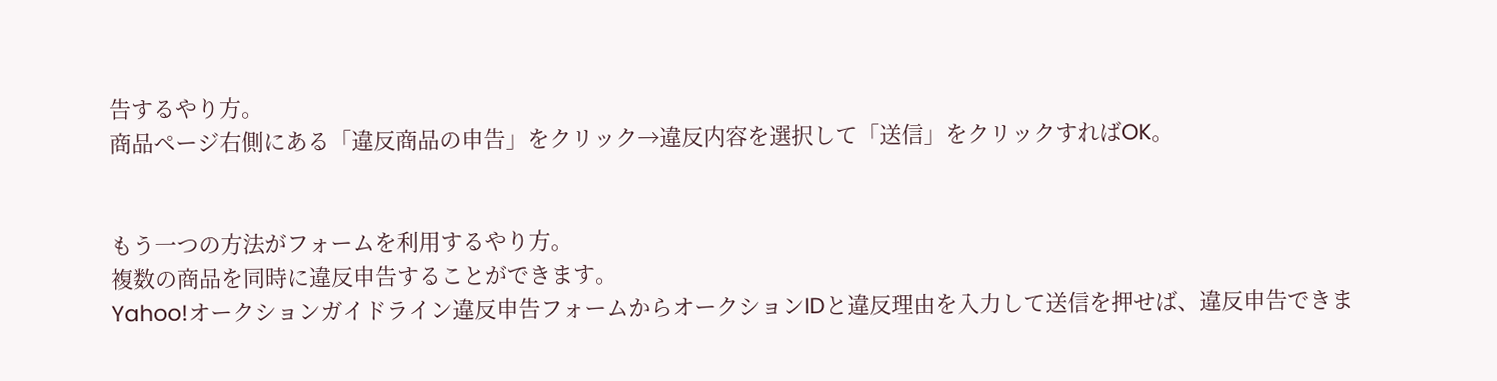告するやり方。
商品ページ右側にある「違反商品の申告」をクリック→違反内容を選択して「送信」をクリックすればOK。


もう一つの方法がフォームを利用するやり方。
複数の商品を同時に違反申告することができます。
Yahoo!オークションガイドライン違反申告フォームからオークションIDと違反理由を入力して送信を押せば、違反申告できま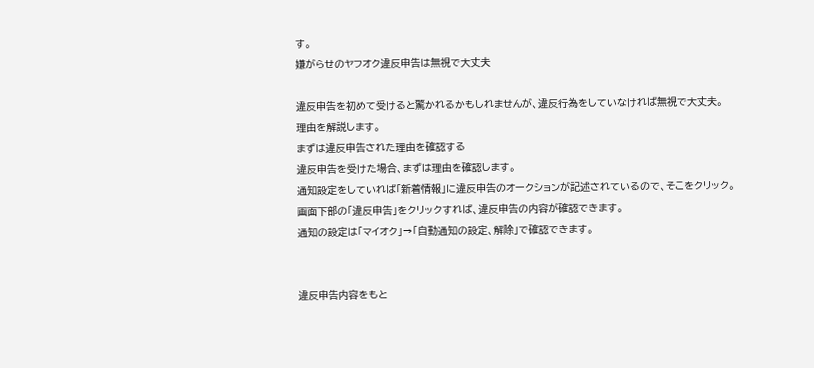す。
嫌がらせのヤフオク違反申告は無視で大丈夫

違反申告を初めて受けると驚かれるかもしれませんが、違反行為をしていなければ無視で大丈夫。
理由を解説します。
まずは違反申告された理由を確認する
違反申告を受けた場合、まずは理由を確認します。
通知設定をしていれば「新着情報」に違反申告のオークションが記述されているので、そこをクリック。
画面下部の「違反申告」をクリックすれば、違反申告の内容が確認できます。
通知の設定は「マイオク」→「自動通知の設定、解除」で確認できます。


違反申告内容をもと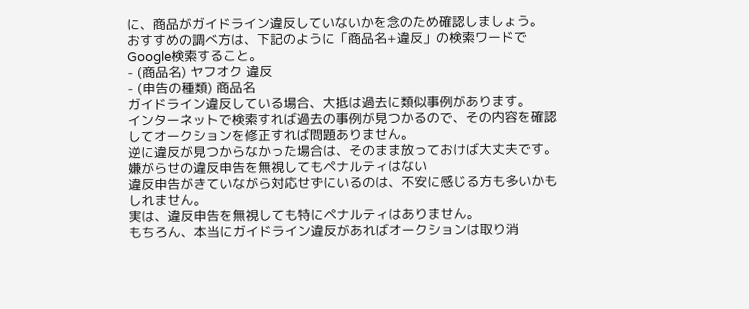に、商品がガイドライン違反していないかを念のため確認しましょう。
おすすめの調べ方は、下記のように「商品名+違反」の検索ワードでGoogle検索すること。
- (商品名) ヤフオク 違反
- (申告の種類) 商品名
ガイドライン違反している場合、大抵は過去に類似事例があります。
インターネットで検索すれば過去の事例が見つかるので、その内容を確認してオークションを修正すれば問題ありません。
逆に違反が見つからなかった場合は、そのまま放っておけば大丈夫です。
嫌がらせの違反申告を無視してもペナルティはない
違反申告がきていながら対応せずにいるのは、不安に感じる方も多いかもしれません。
実は、違反申告を無視しても特にペナルティはありません。
もちろん、本当にガイドライン違反があればオークションは取り消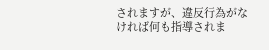されますが、違反行為がなければ何も指導されま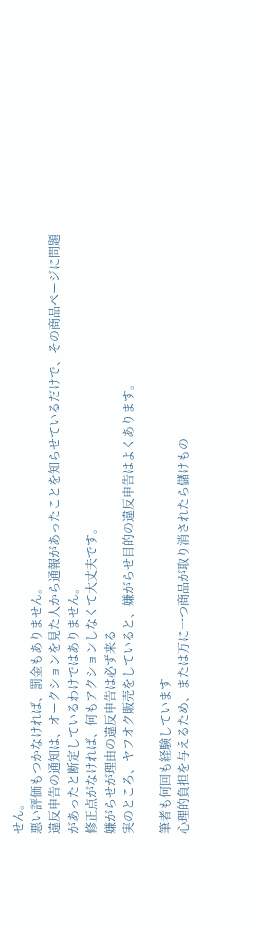せん。
悪い評価もつかなければ、罰金もありません。
違反申告の通知は、オークションを見た人から通報があったことを知らせているだけで、その商品ページに問題があったと断定しているわけではありません。
修正点がなければ、何もアクションしなくて大丈夫です。
嫌がらせが理由の違反申告は必ず来る
実のところ、ヤフオク販売をしていると、嫌がらせ目的の違反申告はよくあります。

筆者も何回も経験しています
心理的負担を与えるため、または万に一つ商品が取り消されたら儲けもの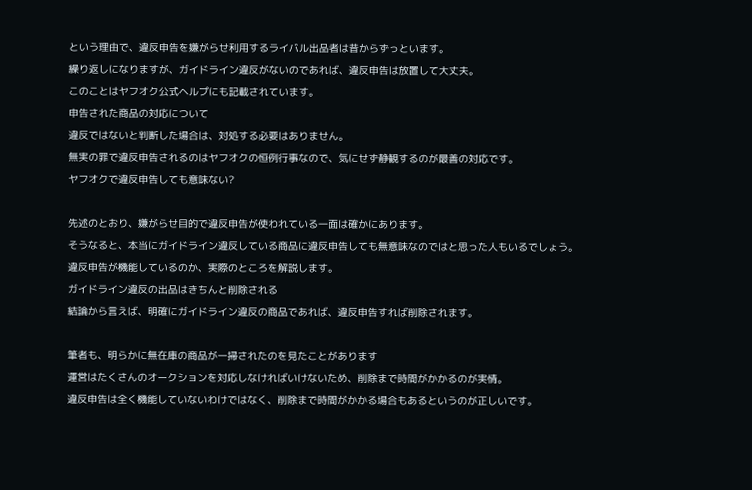という理由で、違反申告を嫌がらせ利用するライバル出品者は昔からずっといます。
繰り返しになりますが、ガイドライン違反がないのであれば、違反申告は放置して大丈夫。
このことはヤフオク公式ヘルプにも記載されています。
申告された商品の対応について
違反ではないと判断した場合は、対処する必要はありません。
無実の罪で違反申告されるのはヤフオクの恒例行事なので、気にせず静観するのが最善の対応です。
ヤフオクで違反申告しても意味ない?

先述のとおり、嫌がらせ目的で違反申告が使われている一面は確かにあります。
そうなると、本当にガイドライン違反している商品に違反申告しても無意味なのではと思った人もいるでしょう。
違反申告が機能しているのか、実際のところを解説します。
ガイドライン違反の出品はきちんと削除される
結論から言えば、明確にガイドライン違反の商品であれば、違反申告すれば削除されます。

筆者も、明らかに無在庫の商品が一掃されたのを見たことがあります
運営はたくさんのオークションを対応しなければいけないため、削除まで時間がかかるのが実情。
違反申告は全く機能していないわけではなく、削除まで時間がかかる場合もあるというのが正しいです。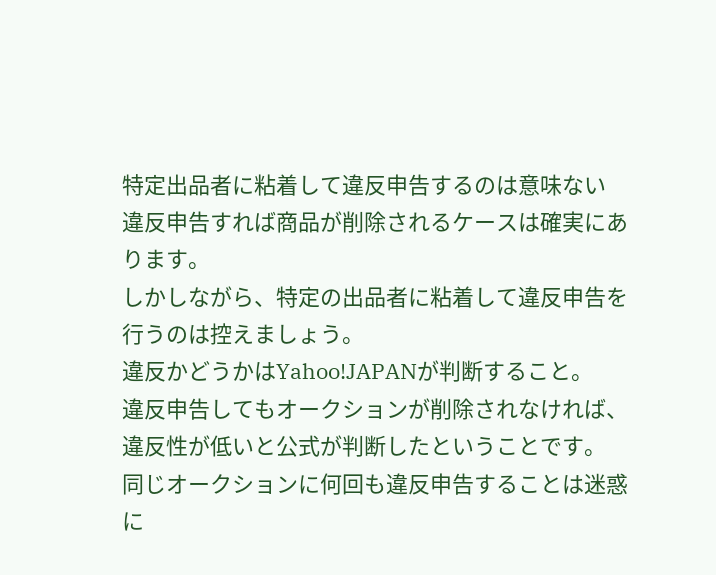特定出品者に粘着して違反申告するのは意味ない
違反申告すれば商品が削除されるケースは確実にあります。
しかしながら、特定の出品者に粘着して違反申告を行うのは控えましょう。
違反かどうかはYahoo!JAPANが判断すること。
違反申告してもオークションが削除されなければ、違反性が低いと公式が判断したということです。
同じオークションに何回も違反申告することは迷惑に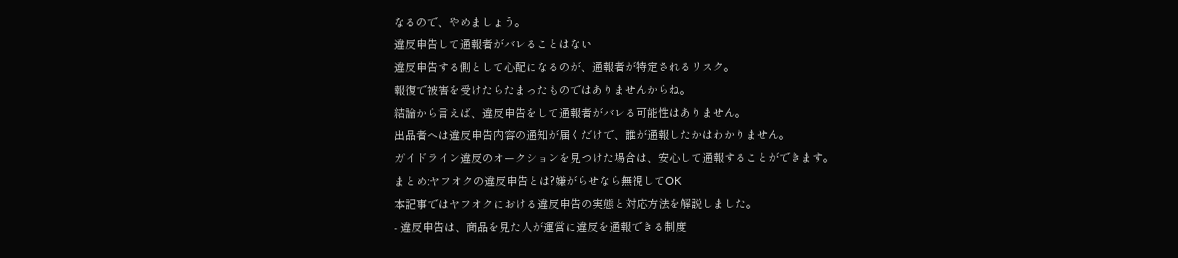なるので、やめましょう。
違反申告して通報者がバレることはない
違反申告する側として心配になるのが、通報者が特定されるリスク。
報復で被害を受けたらたまったものではありませんからね。
結論から言えば、違反申告をして通報者がバレる可能性はありません。
出品者へは違反申告内容の通知が届くだけで、誰が通報したかはわかりません。
ガイドライン違反のオークションを見つけた場合は、安心して通報することができます。
まとめ:ヤフオクの違反申告とは?嫌がらせなら無視してOK
本記事ではヤフオクにおける違反申告の実態と対応方法を解説しました。
- 違反申告は、商品を見た人が運営に違反を通報できる制度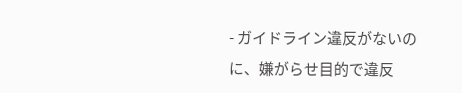- ガイドライン違反がないのに、嫌がらせ目的で違反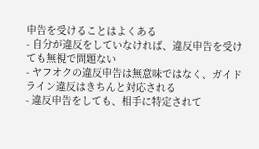申告を受けることはよくある
- 自分が違反をしていなければ、違反申告を受けても無視で問題ない
- ヤフオクの違反申告は無意味ではなく、ガイドライン違反はきちんと対応される
- 違反申告をしても、相手に特定されて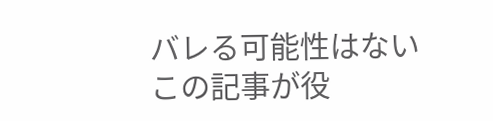バレる可能性はない
この記事が役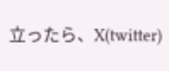立ったら、X(twitter)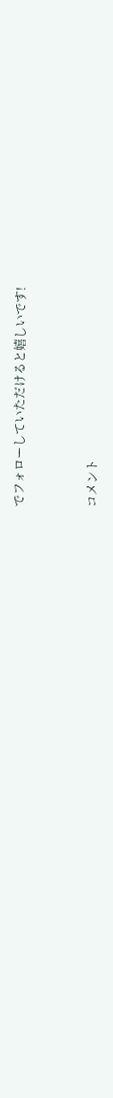でフォローしていただけると嬉しいです!



コメント